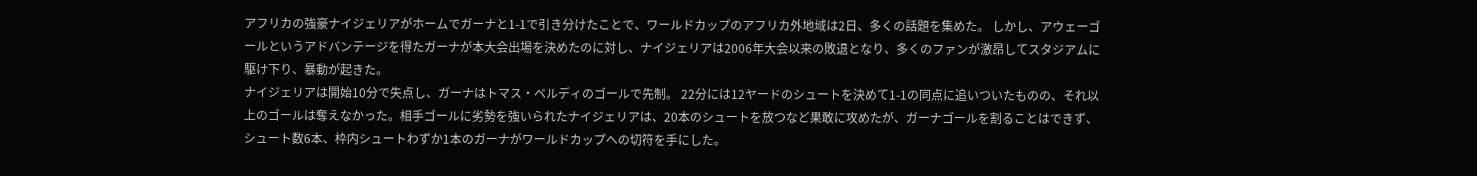アフリカの強豪ナイジェリアがホームでガーナと1-1で引き分けたことで、ワールドカップのアフリカ外地域は2日、多くの話題を集めた。 しかし、アウェーゴールというアドバンテージを得たガーナが本大会出場を決めたのに対し、ナイジェリアは2006年大会以来の敗退となり、多くのファンが激昂してスタジアムに駆け下り、暴動が起きた。
ナイジェリアは開始10分で失点し、ガーナはトマス・ベルディのゴールで先制。 22分には12ヤードのシュートを決めて1-1の同点に追いついたものの、それ以上のゴールは奪えなかった。相手ゴールに劣勢を強いられたナイジェリアは、20本のシュートを放つなど果敢に攻めたが、ガーナゴールを割ることはできず、シュート数6本、枠内シュートわずか1本のガーナがワールドカップへの切符を手にした。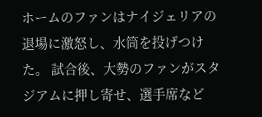ホームのファンはナイジェリアの退場に激怒し、水筒を投げつけた。 試合後、大勢のファンがスタジアムに押し寄せ、選手席など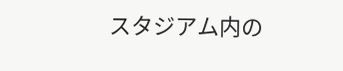スタジアム内の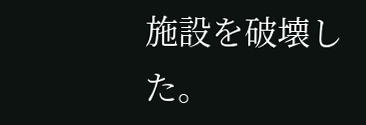施設を破壊した。